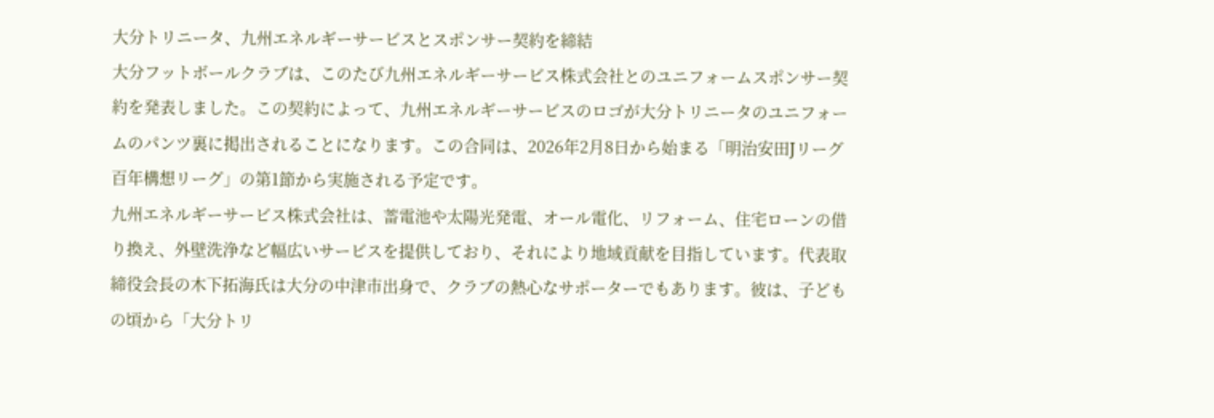大分トリニータ、九州エネルギーサービスとスポンサー契約を締結
大分フットボールクラブは、このたび九州エネルギーサービス株式会社とのユニフォームスポンサー契約を発表しました。この契約によって、九州エネルギーサービスのロゴが大分トリニータのユニフォームのパンツ裏に掲出されることになります。この合同は、2026年2月8日から始まる「明治安田Jリーグ百年構想リーグ」の第1節から実施される予定です。
九州エネルギーサービス株式会社は、蓄電池や太陽光発電、オール電化、リフォーム、住宅ローンの借り換え、外壁洗浄など幅広いサービスを提供しており、それにより地域貢献を目指しています。代表取締役会長の木下拓海氏は大分の中津市出身で、クラブの熱心なサポーターでもあります。彼は、子どもの頃から「大分トリ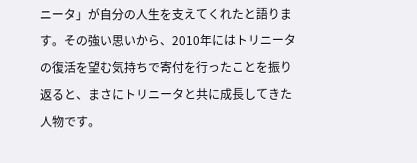ニータ」が自分の人生を支えてくれたと語ります。その強い思いから、2010年にはトリニータの復活を望む気持ちで寄付を行ったことを振り返ると、まさにトリニータと共に成長してきた人物です。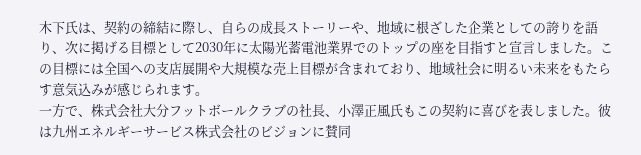木下氏は、契約の締結に際し、自らの成長ストーリーや、地域に根ざした企業としての誇りを語り、次に掲げる目標として2030年に太陽光蓄電池業界でのトップの座を目指すと宣言しました。この目標には全国への支店展開や大規模な売上目標が含まれており、地域社会に明るい未来をもたらす意気込みが感じられます。
一方で、株式会社大分フットボールクラブの社長、小澤正風氏もこの契約に喜びを表しました。彼は九州エネルギーサービス株式会社のビジョンに賛同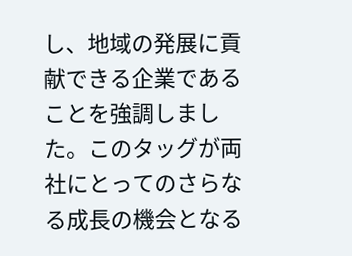し、地域の発展に貢献できる企業であることを強調しました。このタッグが両社にとってのさらなる成長の機会となる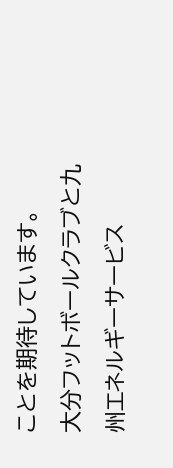ことを期待しています。
大分フットボールクラブと九州エネルギーサービス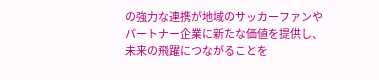の強力な連携が地域のサッカーファンやパートナー企業に新たな価値を提供し、未来の飛躍につながることを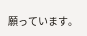願っています。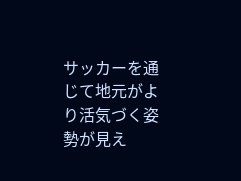サッカーを通じて地元がより活気づく姿勢が見え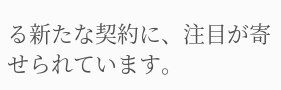る新たな契約に、注目が寄せられています。